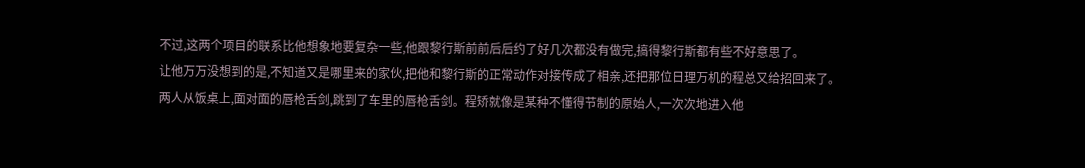不过,这两个项目的联系比他想象地要复杂一些,他跟黎行斯前前后后约了好几次都没有做完,搞得黎行斯都有些不好意思了。
让他万万没想到的是,不知道又是哪里来的家伙,把他和黎行斯的正常动作对接传成了相亲,还把那位日理万机的程总又给招回来了。
两人从饭桌上,面对面的唇枪舌剑,跳到了车里的唇枪舌剑。程矫就像是某种不懂得节制的原始人,一次次地进入他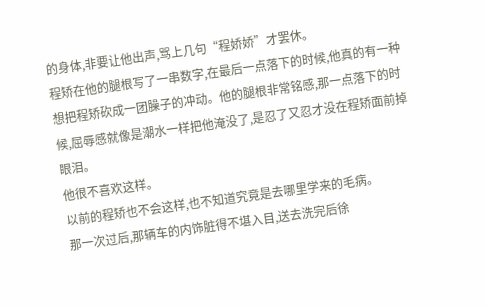的身体,非要让他出声,骂上几句“程娇娇”才罢休。
程矫在他的腿根写了一串数字,在最后一点落下的时候,他真的有一种想把程矫砍成一团臊子的冲动。他的腿根非常铭感,那一点落下的时候,屈辱感就像是潮水一样把他淹没了,是忍了又忍才没在程矫面前掉眼泪。
他很不喜欢这样。
以前的程矫也不会这样,也不知道究竟是去哪里学来的毛病。
那一次过后,那辆车的内饰脏得不堪入目,送去洗完后徐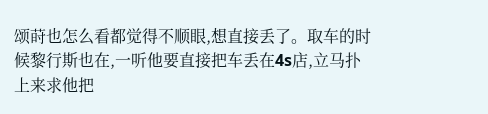颂莳也怎么看都觉得不顺眼,想直接丢了。取车的时候黎行斯也在,一听他要直接把车丢在4s店,立马扑上来求他把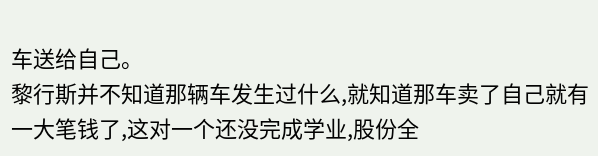车送给自己。
黎行斯并不知道那辆车发生过什么,就知道那车卖了自己就有一大笔钱了,这对一个还没完成学业,股份全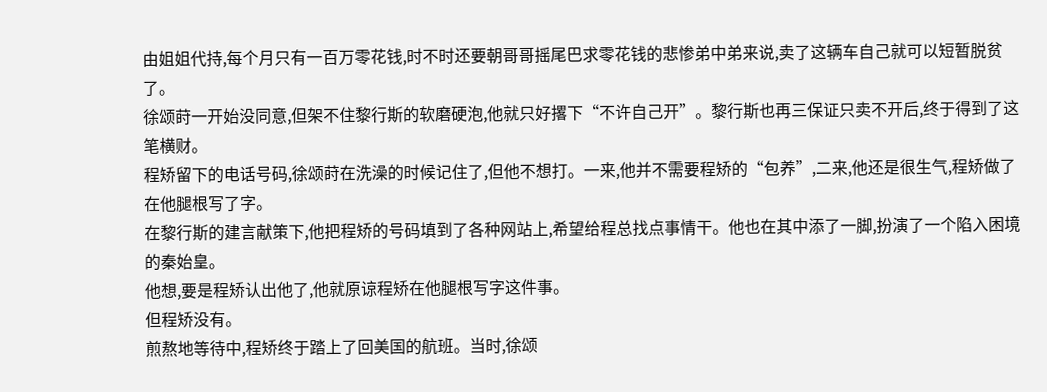由姐姐代持,每个月只有一百万零花钱,时不时还要朝哥哥摇尾巴求零花钱的悲惨弟中弟来说,卖了这辆车自己就可以短暂脱贫了。
徐颂莳一开始没同意,但架不住黎行斯的软磨硬泡,他就只好撂下“不许自己开”。黎行斯也再三保证只卖不开后,终于得到了这笔横财。
程矫留下的电话号码,徐颂莳在洗澡的时候记住了,但他不想打。一来,他并不需要程矫的“包养”,二来,他还是很生气,程矫做了在他腿根写了字。
在黎行斯的建言献策下,他把程矫的号码填到了各种网站上,希望给程总找点事情干。他也在其中添了一脚,扮演了一个陷入困境的秦始皇。
他想,要是程矫认出他了,他就原谅程矫在他腿根写字这件事。
但程矫没有。
煎熬地等待中,程矫终于踏上了回美国的航班。当时,徐颂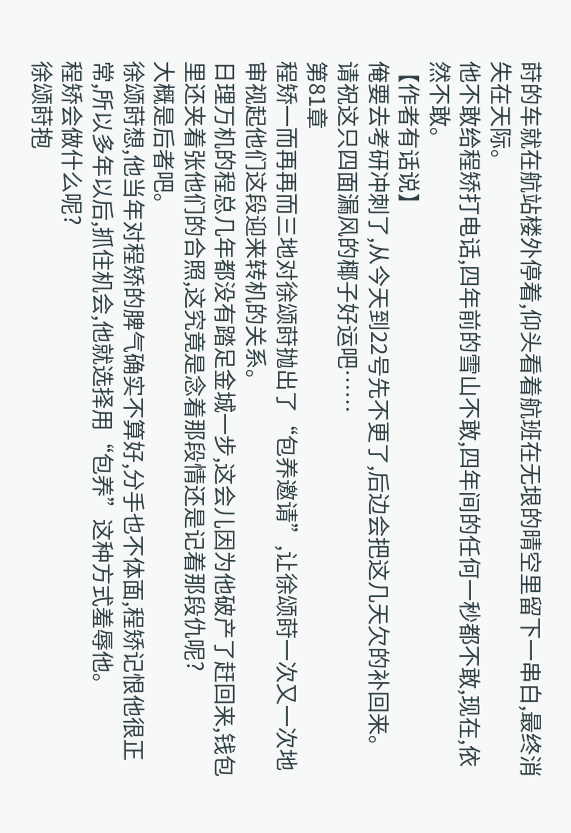莳的车就在航站楼外停着,仰头看着航班在无垠的晴空里留下一串白,最终消失在天际。
他不敢给程矫打电话,四年前的雪山不敢,四年间的任何一秒都不敢,现在,依然不敢。
【作者有话说】
俺要去考研冲刺了,从今天到22号先不更了,后边会把这几天欠的补回来。请祝这只四面漏风的椰子好运吧……
第81章
程矫一而再再而三地对徐颂莳抛出了“包养邀请”,让徐颂莳一次又一次地审视起他们这段迎来转机的关系。
日理万机的程总几年都没有踏足金城一步,这会儿因为他破产了赶回来,钱包里还夹着张他们的合照,这究竟是念着那段情还是记着那段仇呢?
大概是后者吧。
徐颂莳想,他当年对程矫的脾气确实不算好,分手也不体面,程矫记恨他很正常,所以多年以后,抓住机会,他就选择用“包养”这种方式羞辱他。
程矫会做什么呢?
徐颂莳抱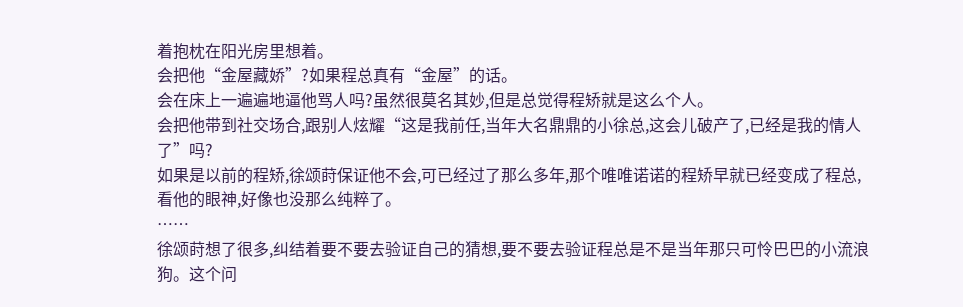着抱枕在阳光房里想着。
会把他“金屋藏娇”?如果程总真有“金屋”的话。
会在床上一遍遍地逼他骂人吗?虽然很莫名其妙,但是总觉得程矫就是这么个人。
会把他带到社交场合,跟别人炫耀“这是我前任,当年大名鼎鼎的小徐总,这会儿破产了,已经是我的情人了”吗?
如果是以前的程矫,徐颂莳保证他不会,可已经过了那么多年,那个唯唯诺诺的程矫早就已经变成了程总,看他的眼神,好像也没那么纯粹了。
……
徐颂莳想了很多,纠结着要不要去验证自己的猜想,要不要去验证程总是不是当年那只可怜巴巴的小流浪狗。这个问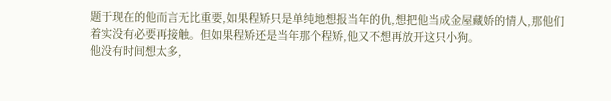题于现在的他而言无比重要,如果程矫只是单纯地想报当年的仇,想把他当成金屋藏娇的情人,那他们着实没有必要再接触。但如果程矫还是当年那个程矫,他又不想再放开这只小狗。
他没有时间想太多,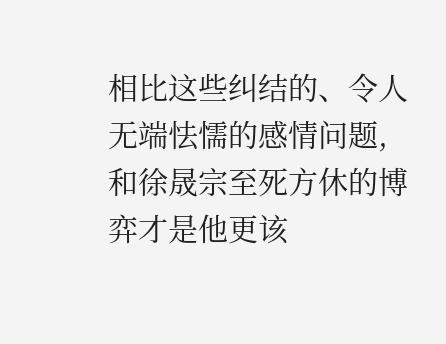相比这些纠结的、令人无端怯懦的感情问题,和徐晟宗至死方休的博弈才是他更该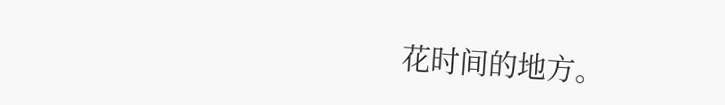花时间的地方。